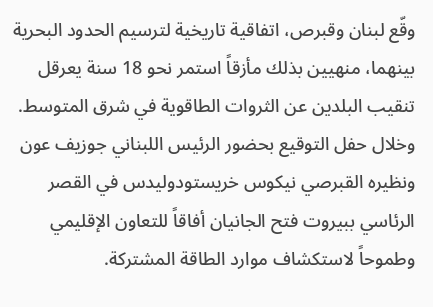وقّع لبنان وقبرص، اتفاقية تاريخية لترسيم الحدود البحرية بينهما، منهيين بذلك مأزقاً استمر نحو 18 سنة يعرقل تنقيب البلدين عن الثروات الطاقوية في شرق المتوسط.
وخلال حفل التوقيع بحضور الرئيس اللبناني جوزيف عون ونظيره القبرصي نيكوس خريستودوليدس في القصر الرئاسي ببيروت فتح الجانيان أفاقاً للتعاون الإقليمي وطموحاً لاستكشاف موارد الطاقة المشتركة.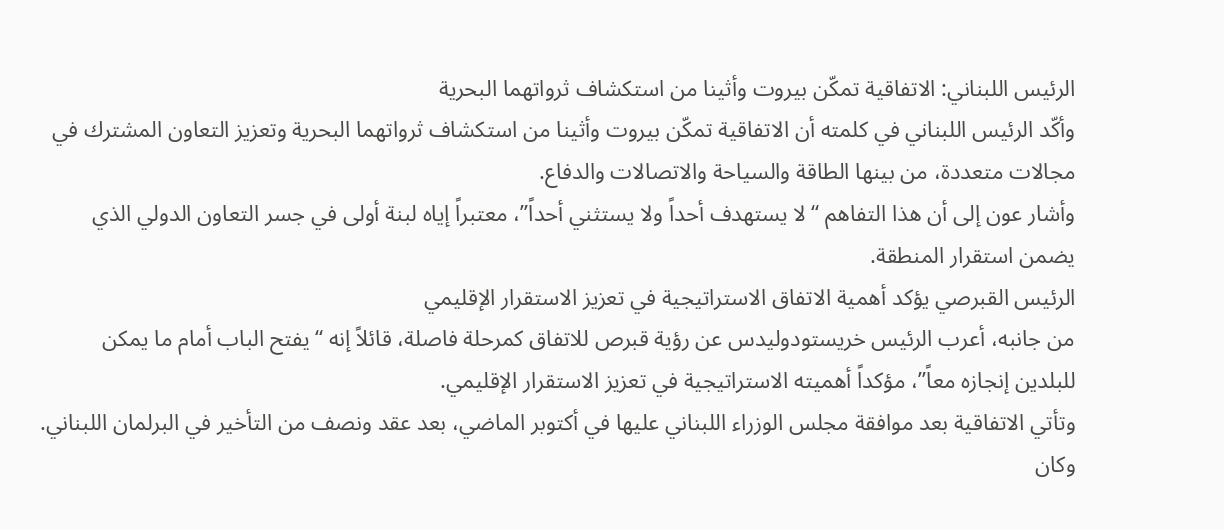الرئيس اللبناني: الاتفاقية تمكّن بيروت وأثينا من استكشاف ثرواتهما البحرية
وأكّد الرئيس اللبناني في كلمته أن الاتفاقية تمكّن بيروت وأثينا من استكشاف ثرواتهما البحرية وتعزيز التعاون المشترك في مجالات متعددة، من بينها الطاقة والسياحة والاتصالات والدفاع.
وأشار عون إلى أن هذا التفاهم “لا يستهدف أحداً ولا يستثني أحداً”، معتبراً إياه لبنة أولى في جسر التعاون الدولي الذي يضمن استقرار المنطقة.
الرئيس القبرصي يؤكد أهمية الاتفاق الاستراتيجية في تعزيز الاستقرار الإقليمي
من جانبه، أعرب الرئيس خريستودوليدس عن رؤية قبرص للاتفاق كمرحلة فاصلة، قائلاً إنه “يفتح الباب أمام ما يمكن للبلدين إنجازه معاً”، مؤكداً أهميته الاستراتيجية في تعزيز الاستقرار الإقليمي.
وتأتي الاتفاقية بعد موافقة مجلس الوزراء اللبناني عليها في أكتوبر الماضي، بعد عقد ونصف من التأخير في البرلمان اللبناني.
وكان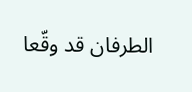الطرفان قد وقّعا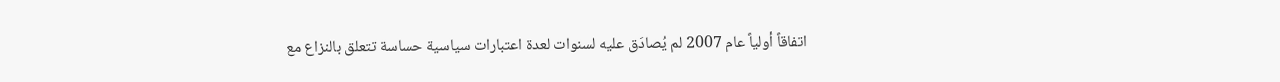اتفاقاً أولياً عام 2007 لم يُصادَق عليه لسنوات لعدة اعتبارات سياسية حساسة تتعلق بالنزاع مع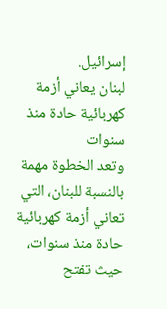إسرائيل.
لبنان يعاني أزمة كهربائية حادة منذ سنوات
وتعد الخطوة مهمة بالنسبة للبنان، التي تعاني أزمة كهربائية حادة منذ سنوات، حيث تفتح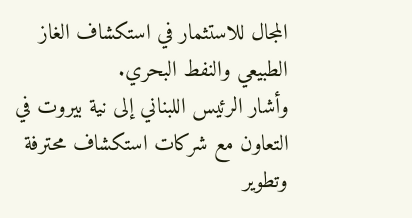المجال للاستثمار في استكشاف الغاز الطبيعي والنفط البحري.
وأشار الرئيس اللبناني إلى نية بيروت في التعاون مع شركات استكشاف محترفة وتطوير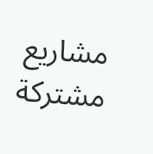مشاريع مشتركة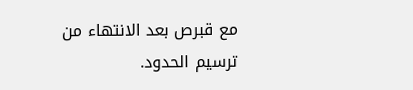مع قبرص بعد الانتهاء من ترسيم الحدود.